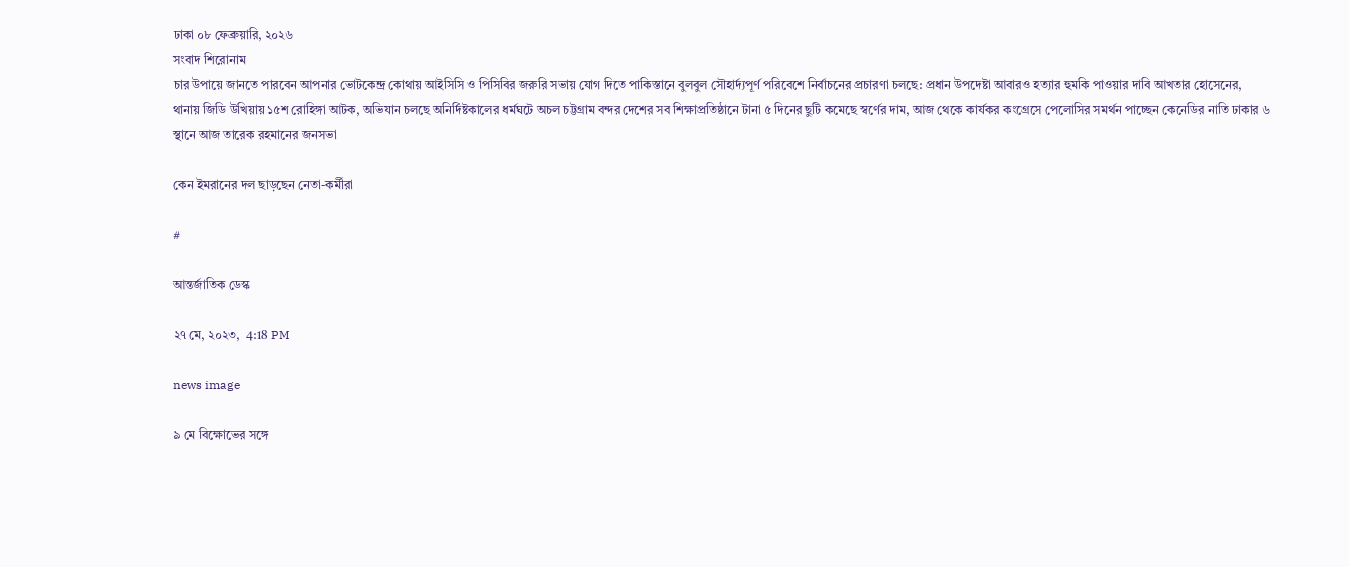ঢাকা ০৮ ফেব্রুয়ারি, ২০২৬
সংবাদ শিরোনাম
চার উপায়ে জানতে পারবেন আপনার ভোটকেন্দ্র কোথায় আইসিসি ও পিসিবির জরুরি সভায় যোগ দিতে পাকিস্তানে বুলবুল সৌহার্দ্যপূর্ণ পরিবেশে নির্বাচনের প্রচারণা চলছে: প্রধান উপদেষ্টা আবারও হত্যার হুমকি পাওয়ার দাবি আখতার হোসেনের, থানায় জিডি উখিয়ায় ১৫শ রোহিঙ্গা আটক, অভিযান চলছে অনির্দিষ্টকালের ধর্মঘটে অচল চট্টগ্রাম বন্দর দেশের সব শিক্ষাপ্রতিষ্ঠানে টানা ৫ দিনের ছুটি কমেছে স্বর্ণের দাম, আজ থেকে কার্যকর কংগ্রেসে পেলোসির সমর্থন পাচ্ছেন কেনেডির নাতি ঢাকার ৬ স্থানে আজ তারেক রহমানের জনসভা

কেন ইমরানের দল ছাড়ছেন নেতা-কর্মীরা

#

আন্তর্জাতিক ডেস্ক

২৭ মে, ২০২৩,  4:18 PM

news image

৯ মে বিক্ষোভের সঙ্গে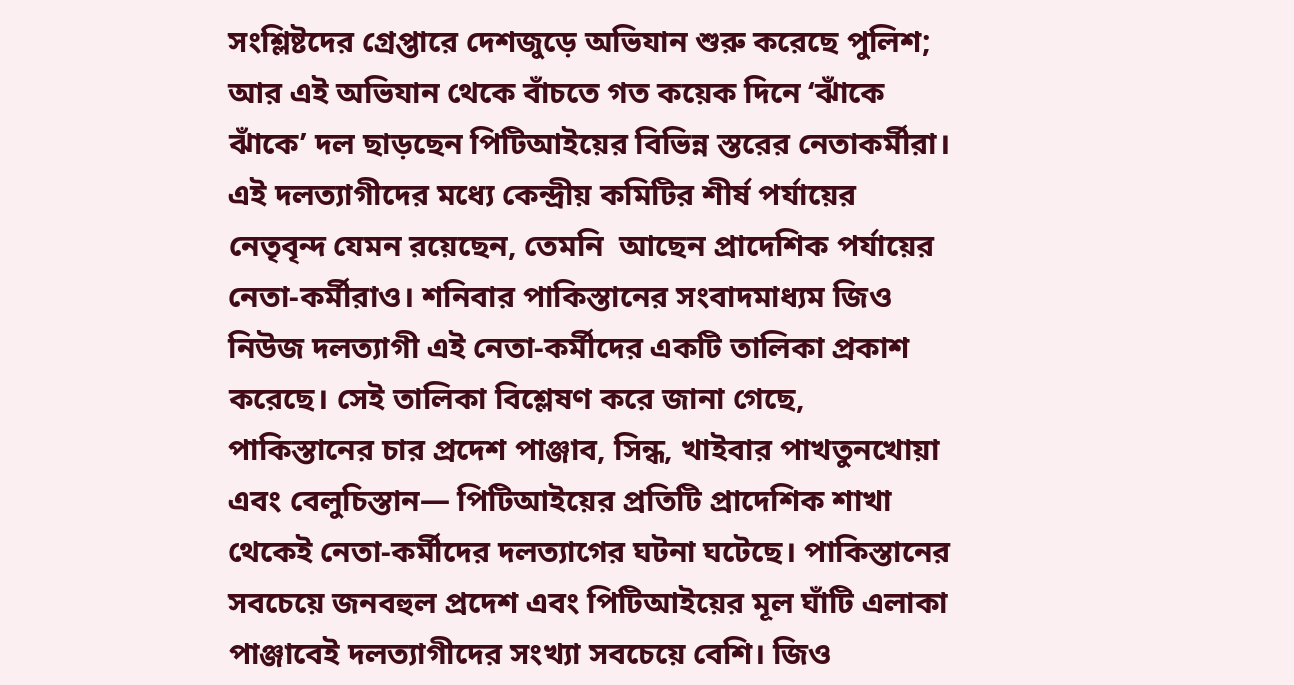সংশ্লিষ্টদের গ্রেপ্তারে দেশজুড়ে অভিযান শুরু করেছে পুলিশ; আর এই অভিযান থেকে বাঁচতে গত কয়েক দিনে ‘ঝাঁকে ঝাঁকে’ দল ছাড়ছেন পিটিআইয়ের বিভিন্ন স্তরের নেতাকর্মীরা। এই দলত্যাগীদের মধ্যে কেন্দ্রীয় কমিটির শীর্ষ পর্যায়ের নেতৃবৃন্দ যেমন রয়েছেন, তেমনি  আছেন প্রাদেশিক পর্যায়ের নেতা-কর্মীরাও। শনিবার পাকিস্তানের সংবাদমাধ্যম জিও নিউজ দলত্যাগী এই নেতা-কর্মীদের একটি তালিকা প্রকাশ করেছে। সেই তালিকা বিশ্লেষণ করে জানা গেছে, পাকিস্তানের চার প্রদেশ পাঞ্জাব, সিন্ধ, খাইবার পাখতুনখোয়া এবং বেলুচিস্তান— পিটিআইয়ের প্রতিটি প্রাদেশিক শাখা থেকেই নেতা-কর্মীদের দলত্যাগের ঘটনা ঘটেছে। পাকিস্তানের সবচেয়ে জনবহুল প্রদেশ এবং পিটিআইয়ের মূল ঘাঁটি এলাকা পাঞ্জাবেই দলত্যাগীদের সংখ্যা সবচেয়ে বেশি। জিও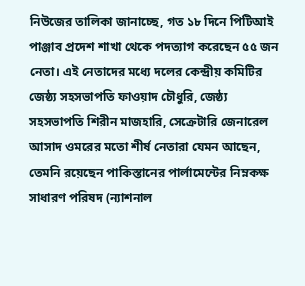নিউজের তালিকা জানাচ্ছে, গত ১৮ দিনে পিটিআই পাঞ্জাব প্রদেশ শাখা থেকে পদত্যাগ করেছেন ৫৫ জন নেতা। এই নেতাদের মধ্যে দলের কেন্দ্রীয় কমিটির জেষ্ঠ্য সহসভাপতি ফাওয়াদ চৌধুরি, জেষ্ঠ্য সহসভাপতি শিরীন মাজহারি, সেক্রেটারি জেনারেল আসাদ ওমরের মতো শীর্ষ নেতারা যেমন আছেন, তেমনি রয়েছেন পাকিস্তানের পার্লামেন্টের নিম্নকক্ষ সাধারণ পরিষদ (ন্যাশনাল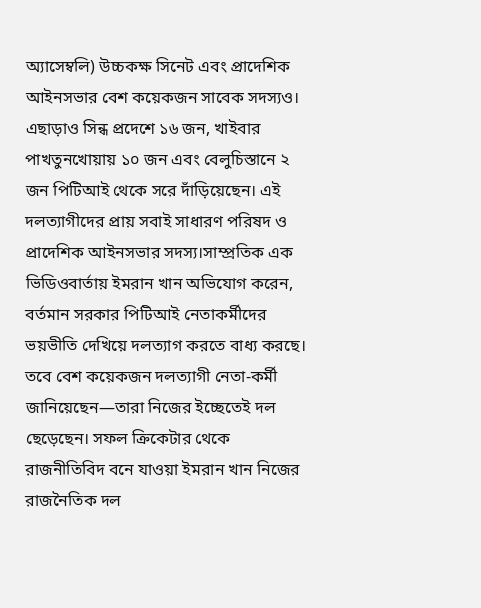অ্যাসেম্বলি) উচ্চকক্ষ সিনেট এবং প্রাদেশিক আইনসভার বেশ কয়েকজন সাবেক সদস্যও। এছাড়াও সিন্ধ প্রদেশে ১৬ জন, খাইবার পাখতুনখোয়ায় ১০ জন এবং বেলুচিস্তানে ২ জন পিটিআই থেকে সরে দাঁড়িয়েছেন। এই দলত্যাগীদের প্রায় সবাই সাধারণ পরিষদ ও প্রাদেশিক আইনসভার সদস্য।সাম্প্রতিক এক ভিডিওবার্তায় ইমরান খান অভিযোগ করেন, বর্তমান সরকার পিটিআই নেতাকর্মীদের ভয়ভীতি দেখিয়ে দলত্যাগ করতে বাধ্য করছে। তবে বেশ কয়েকজন দলত্যাগী নেতা-কর্মী জানিয়েছেন—তারা নিজের ইচ্ছেতেই দল ছেড়েছেন। সফল ক্রিকেটার থেকে রাজনীতিবিদ বনে যাওয়া ইমরান খান নিজের রাজনৈতিক দল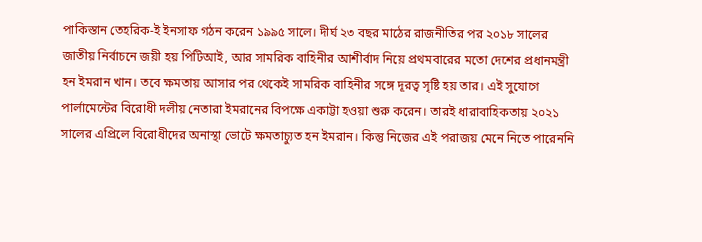পাকিস্তান তেহরিক-ই ইনসাফ গঠন করেন ১৯৯৫ সালে। দীর্ঘ ২৩ বছর মাঠের রাজনীতির পর ২০১৮ সালের জাতীয় নির্বাচনে জয়ী হয় পিটিআই, আর সামরিক বাহিনীর আশীর্বাদ নিয়ে প্রথমবারের মতো দেশের প্রধানমন্ত্রী হন ইমরান খান। তবে ক্ষমতায় আসার পর থেকেই সামরিক বাহিনীর সঙ্গে দূরত্ব সৃষ্টি হয় তার। এই সুযোগে পার্লামেন্টের বিরোধী দলীয় নেতারা ইমরানের বিপক্ষে একাট্টা হওয়া শুরু করেন। তারই ধারাবাহিকতায় ২০২১ সালের এপ্রিলে বিরোধীদের অনাস্থা ভোটে ক্ষমতাচ্যুত হন ইমরান। কিন্তু নিজের এই পরাজয় মেনে নিতে পারেননি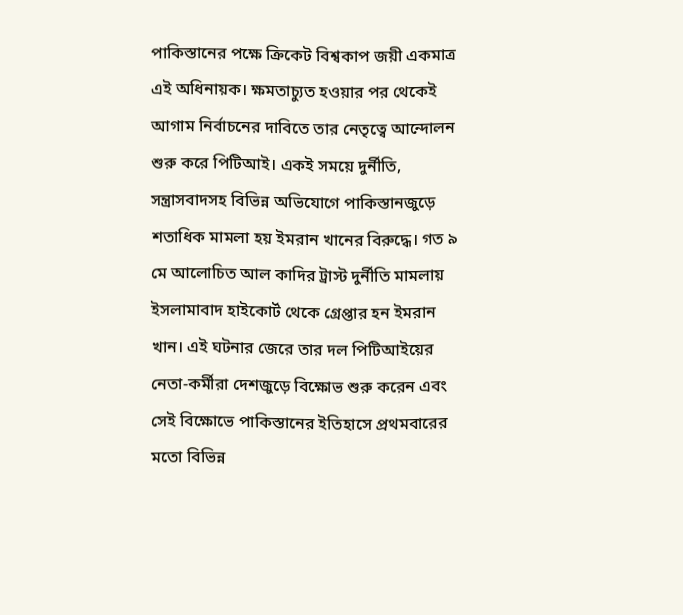পাকিস্তানের পক্ষে ক্রিকেট বিশ্বকাপ জয়ী একমাত্র এই অধিনায়ক। ক্ষমতাচ্যুত হওয়ার পর থেকেই আগাম নির্বাচনের দাবিতে তার নেতৃত্বে আন্দোলন শুরু করে পিটিআই। একই সময়ে দুর্নীতি, সন্ত্রাসবাদসহ বিভিন্ন অভিযোগে পাকিস্তানজুড়ে শতাধিক মামলা হয় ইমরান খানের বিরুদ্ধে। গত ৯ মে আলোচিত আল কাদির ট্রাস্ট দুর্নীতি মামলায় ইসলামাবাদ হাইকোর্ট থেকে গ্রেপ্তার হন ইমরান খান। এই ঘটনার জেরে তার দল পিটিআইয়ের নেতা-কর্মীরা দেশজুড়ে বিক্ষোভ শুরু করেন এবং সেই বিক্ষোভে পাকিস্তানের ইতিহাসে প্রথমবারের মতো বিভিন্ন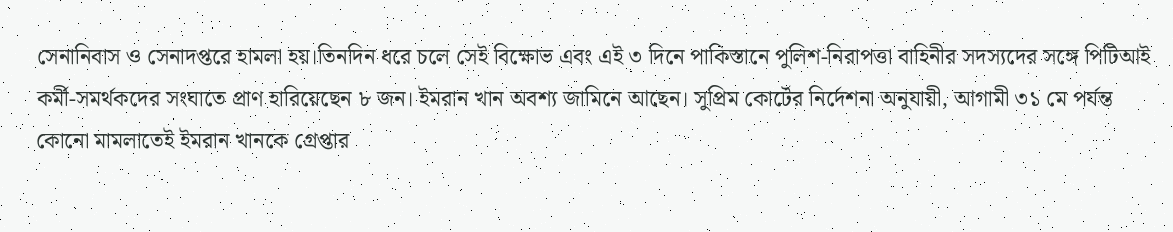সেনানিবাস ও সেনাদপ্তরে হামলা হয়।তিনদিন ধরে চলে সেই বিক্ষোভ এবং এই ৩ দিনে পাকিস্তানে পুলিশ-নিরাপত্তা বাহিনীর সদস্যদের সঙ্গে পিটিআই কর্মী-সমর্থকদের সংঘাতে প্রাণ হারিয়েছেন ৮ জন। ইমরান খান অবশ্য জামিনে আছেন। সুপ্রিম কোর্টের নির্দেশনা অনুযায়ী, আগামী ৩১ মে পর্যন্ত কোনো মামলাতেই ইমরান খানকে গ্রেপ্তার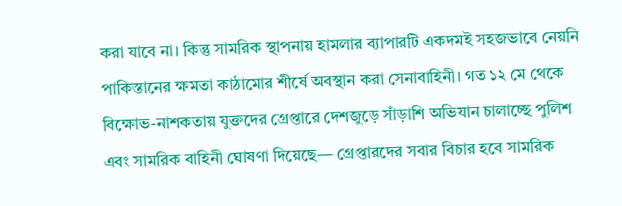করা যাবে না। কিন্তু সামরিক স্থাপনায় হামলার ব্যাপারটি একদমই সহজভাবে নেয়নি পাকিস্তানের ক্ষমতা কাঠামোর শীর্ষে অবস্থান করা সেনাবাহিনী। গত ১২ মে থেকে বিক্ষোভ-নাশকতায় যুক্তদের গ্রেপ্তারে দেশজুড়ে সাঁড়াশি অভিযান চালাচ্ছে পুলিশ এবং সামরিক বাহিনী ঘোষণা দিয়েছে— গ্রেপ্তারদের সবার বিচার হবে সামরিক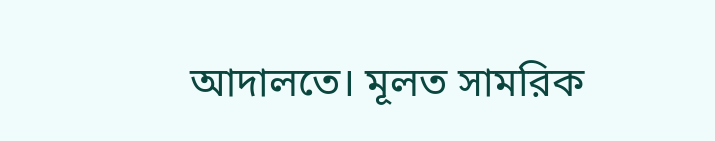আদালতে। মূলত সামরিক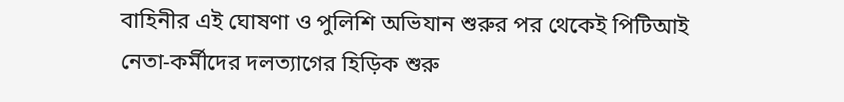বাহিনীর এই ঘোষণা ও পুলিশি অভিযান শুরুর পর থেকেই পিটিআই নেতা-কর্মীদের দলত্যাগের হিড়িক শুরু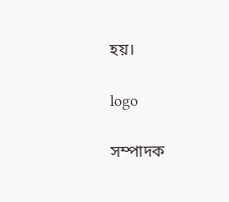হয়।

logo

সম্পাদক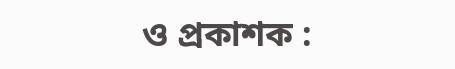ও প্রকাশক :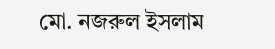মো. নজরুল ইসলাম